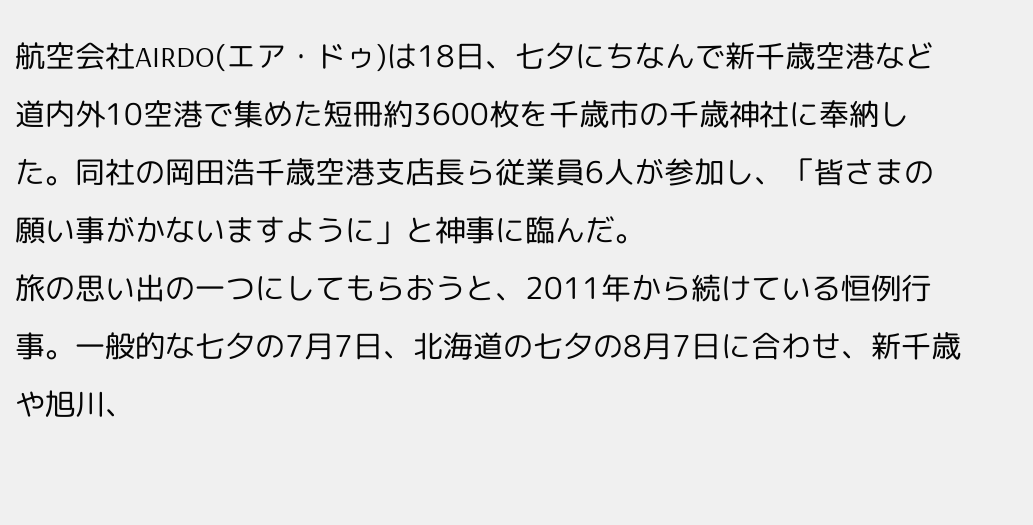航空会社AIRDO(エア・ドゥ)は18日、七夕にちなんで新千歳空港など道内外10空港で集めた短冊約3600枚を千歳市の千歳神社に奉納した。同社の岡田浩千歳空港支店長ら従業員6人が参加し、「皆さまの願い事がかないますように」と神事に臨んだ。
旅の思い出の一つにしてもらおうと、2011年から続けている恒例行事。一般的な七夕の7月7日、北海道の七夕の8月7日に合わせ、新千歳や旭川、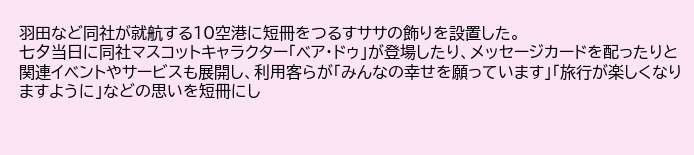羽田など同社が就航する10空港に短冊をつるすササの飾りを設置した。
七夕当日に同社マスコットキャラクター「ベア・ドゥ」が登場したり、メッセージカードを配ったりと関連イベントやサービスも展開し、利用客らが「みんなの幸せを願っています」「旅行が楽しくなりますように」などの思いを短冊にし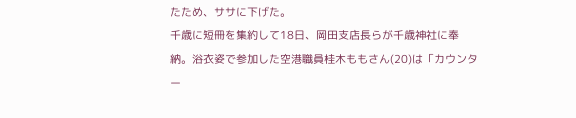たため、ササに下げた。
千歳に短冊を集約して18日、岡田支店長らが千歳神社に奉納。浴衣姿で参加した空港職員桂木ももさん(20)は「カウンター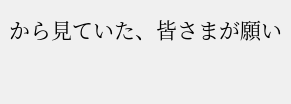から見ていた、皆さまが願い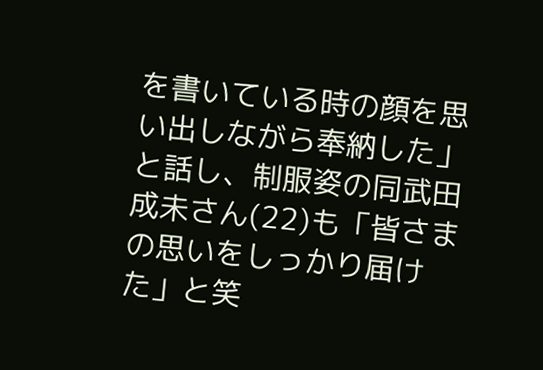を書いている時の顔を思い出しながら奉納した」と話し、制服姿の同武田成未さん(22)も「皆さまの思いをしっかり届けた」と笑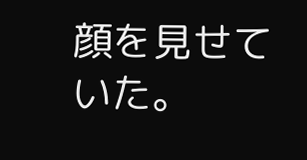顔を見せていた。